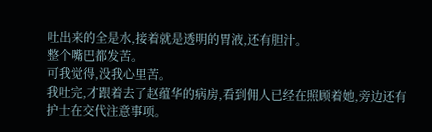吐出来的全是水,接着就是透明的胃液,还有胆汁。
整个嘴巴都发苦。
可我觉得,没我心里苦。
我吐完,才跟着去了赵蕴华的病房,看到佣人已经在照顾着她,旁边还有护士在交代注意事项。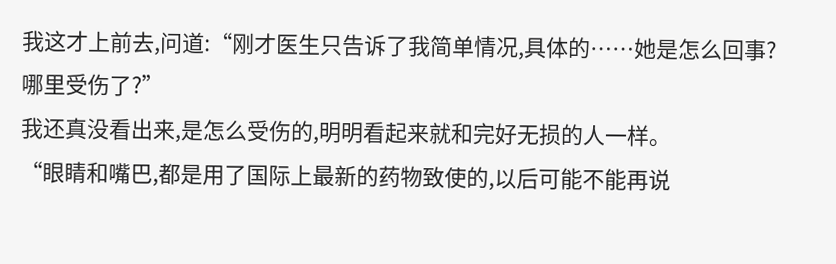我这才上前去,问道:“刚才医生只告诉了我简单情况,具体的……她是怎么回事?哪里受伤了?”
我还真没看出来,是怎么受伤的,明明看起来就和完好无损的人一样。
“眼睛和嘴巴,都是用了国际上最新的药物致使的,以后可能不能再说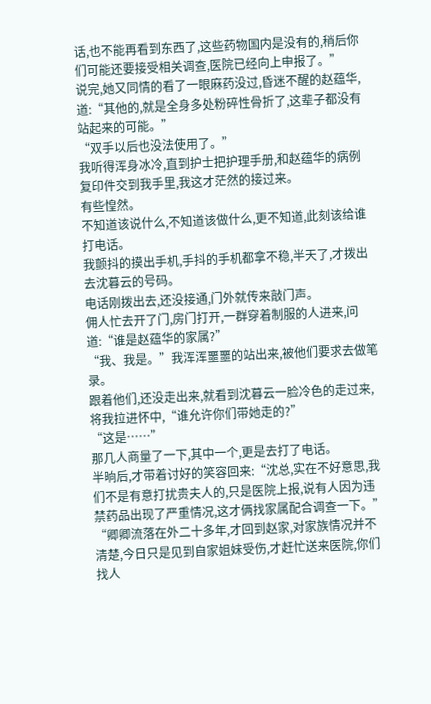话,也不能再看到东西了,这些药物国内是没有的,稍后你们可能还要接受相关调查,医院已经向上申报了。”
说完,她又同情的看了一眼麻药没过,昏迷不醒的赵蕴华,道:“其他的,就是全身多处粉碎性骨折了,这辈子都没有站起来的可能。”
“双手以后也没法使用了。”
我听得浑身冰冷,直到护士把护理手册,和赵蕴华的病例复印件交到我手里,我这才茫然的接过来。
有些惶然。
不知道该说什么,不知道该做什么,更不知道,此刻该给谁打电话。
我颤抖的摸出手机,手抖的手机都拿不稳,半天了,才拨出去沈暮云的号码。
电话刚拨出去,还没接通,门外就传来敲门声。
佣人忙去开了门,房门打开,一群穿着制服的人进来,问道:“谁是赵蕴华的家属?”
“我、我是。”我浑浑噩噩的站出来,被他们要求去做笔录。
跟着他们,还没走出来,就看到沈暮云一脸冷色的走过来,将我拉进怀中,“谁允许你们带她走的?”
“这是……”
那几人商量了一下,其中一个,更是去打了电话。
半晌后,才带着讨好的笑容回来:“沈总,实在不好意思,我们不是有意打扰贵夫人的,只是医院上报,说有人因为违禁药品出现了严重情况,这才俩找家属配合调查一下。”
“卿卿流落在外二十多年,才回到赵家,对家族情况并不清楚,今日只是见到自家姐妹受伤,才赶忙送来医院,你们找人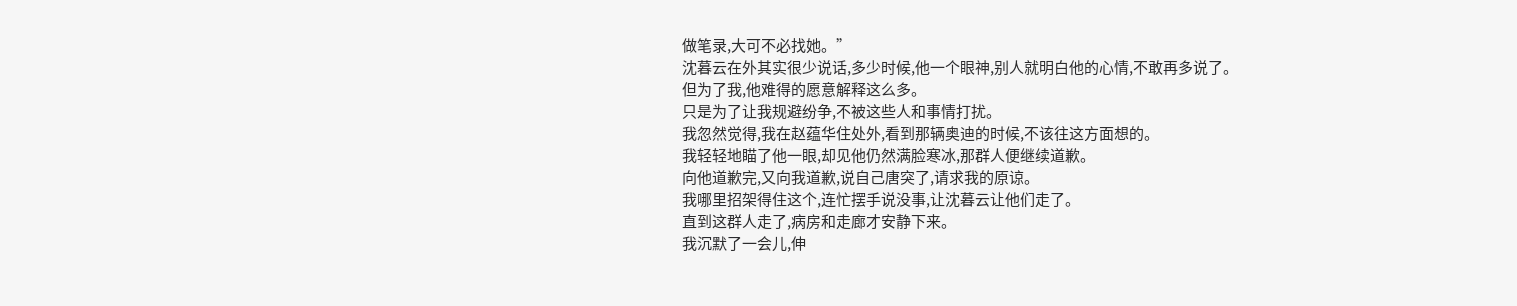做笔录,大可不必找她。”
沈暮云在外其实很少说话,多少时候,他一个眼神,别人就明白他的心情,不敢再多说了。
但为了我,他难得的愿意解释这么多。
只是为了让我规避纷争,不被这些人和事情打扰。
我忽然觉得,我在赵蕴华住处外,看到那辆奥迪的时候,不该往这方面想的。
我轻轻地瞄了他一眼,却见他仍然满脸寒冰,那群人便继续道歉。
向他道歉完,又向我道歉,说自己唐突了,请求我的原谅。
我哪里招架得住这个,连忙摆手说没事,让沈暮云让他们走了。
直到这群人走了,病房和走廊才安静下来。
我沉默了一会儿,伸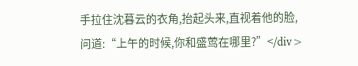手拉住沈暮云的衣角,抬起头来,直视着他的脸,问道:“上午的时候,你和盛莺在哪里?”</div>